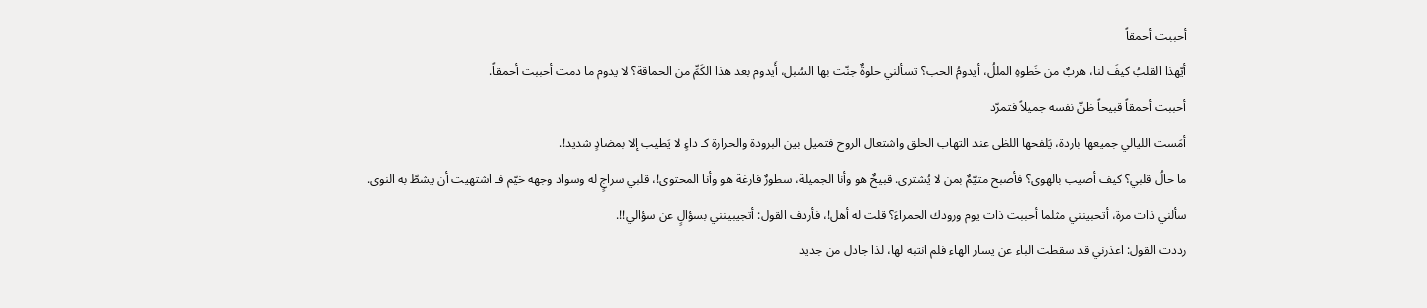أحببت أحمقاً
أيّهذا القلبُ كيفَ لنا، هربٌ من خَطوهِ المللُ، أيدومُ الحب؟ تسألني حلوةٌ جنّت بها السُبل، أَيدوم بعد هذا الكَمِّ من الحماقة؟ لا يدوم ما دمت أحببت أحمقاً.
أحببت أحمقاً قبيحاً ظنّ نفسه جميلاً فتمرّد
أمَست الليالي جميعها باردة، يَلفحها اللظى عند التهاب الحلق واشتعال الروح فتميل بين البرودة والحرارة كـ داءٍ لا يَطيب إلا بمضادٍ شديد!.
ما حالُ قلبي؟ كيف أصيب بالهوى؟ فأصبح متيّمٌ بمن لا يُشترى. قبيحٌ هو وأنا الجميلة، سطورٌ فارغة هو وأنا المحتوى!، قلبي سراجٍ له وسواد وجهه خيّم فـ اشتهيت أن يشطّ به النوى.
سألني ذات مرة، أتحبينني مثلما أحببت ذات يوم ورودك الحمراءَ؟ قلت له أهل!، فأردف القول: أتجيبينني بسؤالٍ عن سؤالي!!.
رددت القول: اعذرني قد سقطت الباء عن يسار الهاء فلم انتبه لها، لذا جادل من جديد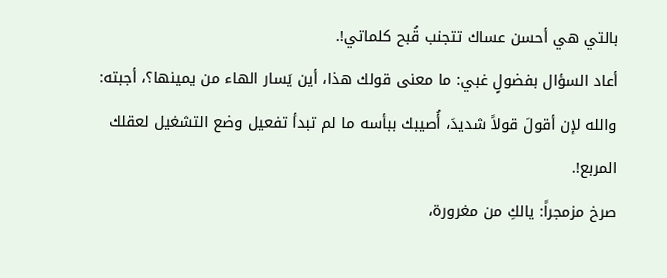بالتي هي أحسن عساك تتجنب قُبح كلماتي!.
أعاد السؤال بفضولٍ غبي: ما معنى قولك هذا، أين يَسار الهاء من يمينها؟، أجبته: والله لإن أقولَ قولاً شديدَ، أُصيبك ببأسه ما لم تبدأ تفعيل وضع التشغيل لعقلك المربع!.
صرخ مزمجراً: يالكِ من مغرورة،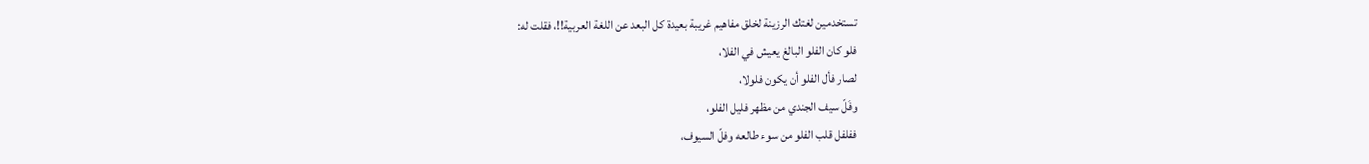تستخدمين لغتك الرزينة لخلق مفاهيم غريبة بعيدة كل البعد عن اللغة العربية!!، فقلت له:
فلو كان الفلو البالغ يعيش في الفلا،
لصار فأل الفلو أن يكون فلولا،
وفَلّ سيف الجندي من مظهر فليل الفلو،
ففلفل قلب الفلو من سوء طالعه وفلّ السيوف،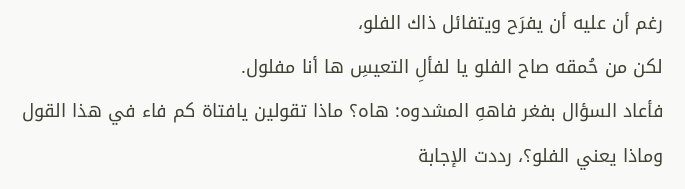رغم أن عليه أن يفرَح ويتفائل ذاك الفلو،
لكن من حُمقه صاح الفلو يا لفألِ التعيسِ ها أنا مفلول.
فأعاد السؤال بفغر فاههِ المشدوه: هاه؟ ماذا تقولين يافتاة كم فاء في هذا القول وماذا يعني الفلو؟، رددت الإجابة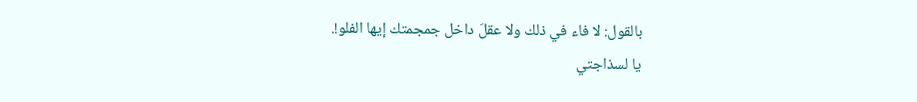بالقول: لا فاء في ذلك ولا عقلَ داخل جمجمتك إيها الفلو!.
يا لسذاجتي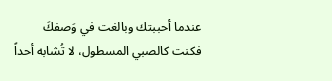عندما أحببتك وبالغت في وَصفكَ فكنت كالصبي المسطول، لا تُشابه أحداً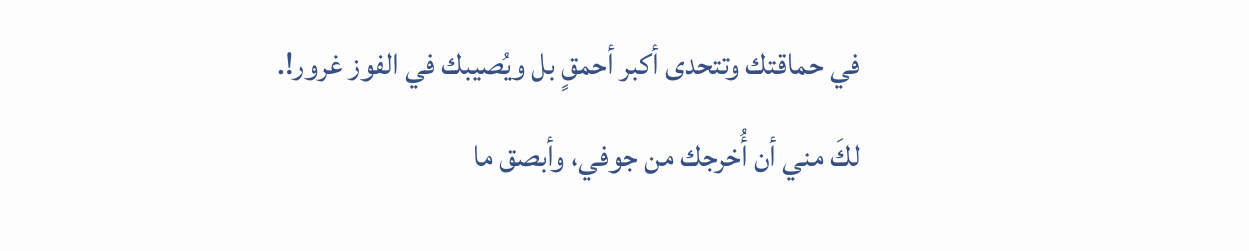في حماقتك وتتحدى أكبر أحمقٍ بل ويُصيبك في الفوز غرور!.
لكَ مني أن أُخرجك من جوفي، وأبصق ما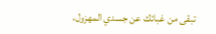تبقى من غبائك عن جسدي المهزول،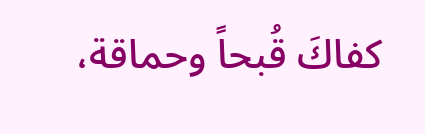كفاكَ قُبحاً وحماقة،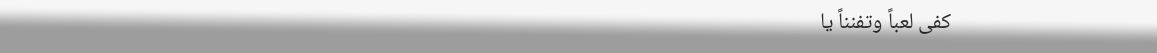كفى لعباً وتفنناً يا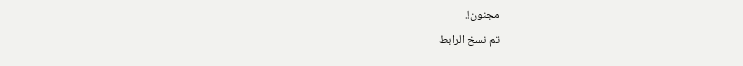مجنون!.
تم نسخ الرابط